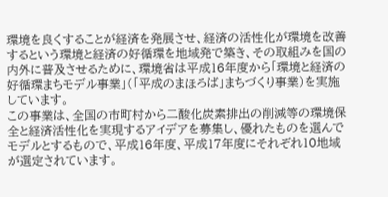環境を良くすることが経済を発展させ、経済の活性化が環境を改善するという環境と経済の好循環を地域発で築き、その取組みを国の内外に普及させるために、環境省は平成16年度から「環境と経済の好循環まちモデル事業」(「平成のまほろば」まちづくり事業)を実施しています。
この事業は、全国の市町村から二酸化炭素排出の削減等の環境保全と経済活性化を実現するアイデアを募集し、優れたものを選んでモデルとするもので、平成16年度、平成17年度にそれぞれ10地域が選定されています。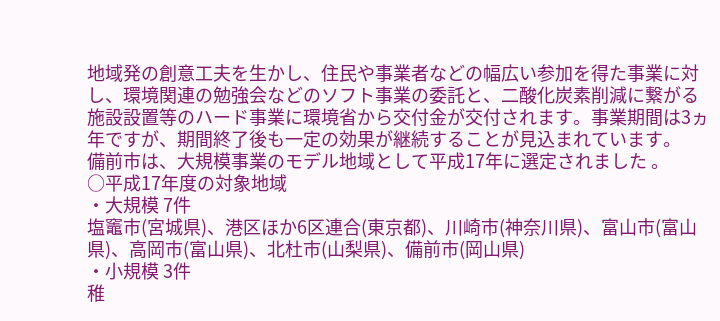地域発の創意工夫を生かし、住民や事業者などの幅広い参加を得た事業に対し、環境関連の勉強会などのソフト事業の委託と、二酸化炭素削減に繋がる施設設置等のハード事業に環境省から交付金が交付されます。事業期間は3ヵ年ですが、期間終了後も一定の効果が継続することが見込まれています。
備前市は、大規模事業のモデル地域として平成17年に選定されました 。
○平成17年度の対象地域
・大規模 7件
塩竈市(宮城県)、港区ほか6区連合(東京都)、川崎市(神奈川県)、富山市(富山県)、高岡市(富山県)、北杜市(山梨県)、備前市(岡山県)
・小規模 3件
稚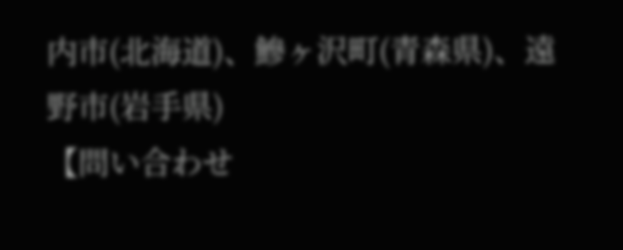内市(北海道)、鰺ヶ沢町(青森県)、遠野市(岩手県)
【問い合わせ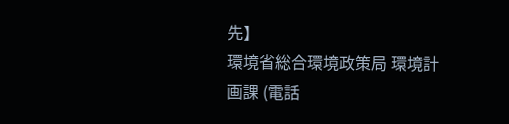先】
環境省総合環境政策局 環境計画課 (電話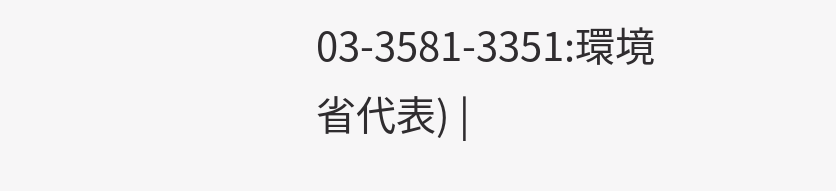03-3581-3351:環境省代表) |